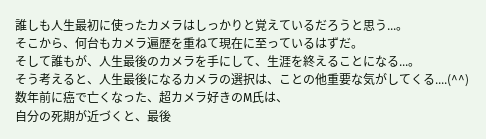誰しも人生最初に使ったカメラはしっかりと覚えているだろうと思う...。
そこから、何台もカメラ遍歴を重ねて現在に至っているはずだ。
そして誰もが、人生最後のカメラを手にして、生涯を終えることになる...。
そう考えると、人生最後になるカメラの選択は、ことの他重要な気がしてくる....(^^)
数年前に癌で亡くなった、超カメラ好きのM氏は、
自分の死期が近づくと、最後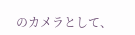のカメラとして、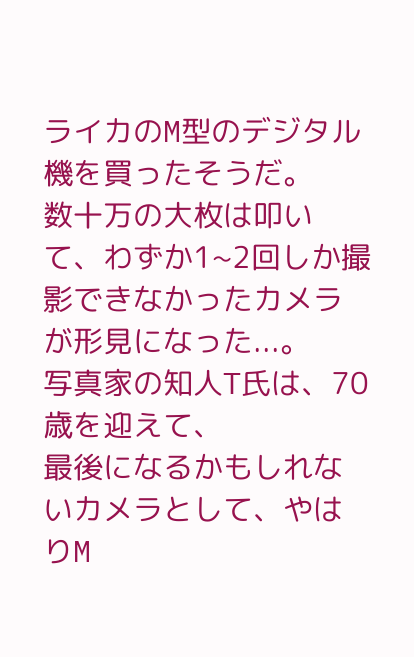ライカのM型のデジタル機を買ったそうだ。
数十万の大枚は叩いて、わずか1~2回しか撮影できなかったカメラが形見になった...。
写真家の知人T氏は、70歳を迎えて、
最後になるかもしれないカメラとして、やはりM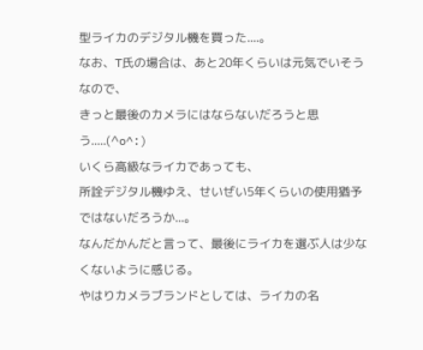型ライカのデジタル機を買った....。
なお、T氏の場合は、あと20年くらいは元気でいそうなので、
きっと最後のカメラにはならないだろうと思う.....(^o^:)
いくら高級なライカであっても、
所詮デジタル機ゆえ、せいぜい5年くらいの使用猶予ではないだろうか...。
なんだかんだと言って、最後にライカを選ぶ人は少なくないように感じる。
やはりカメラブランドとしては、ライカの名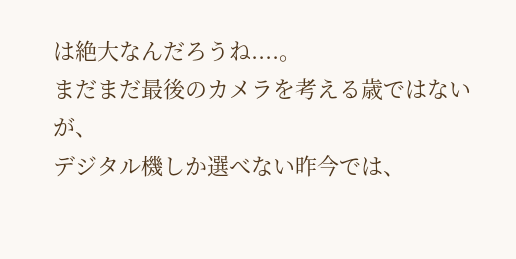は絶大なんだろうね....。
まだまだ最後のカメラを考える歳ではないが、
デジタル機しか選べない昨今では、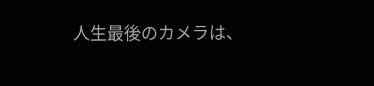人生最後のカメラは、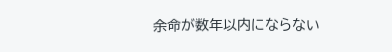余命が数年以内にならない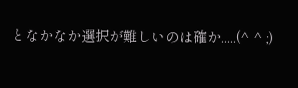となかなか選択が難しいのは確か.....(^ ^ ;)